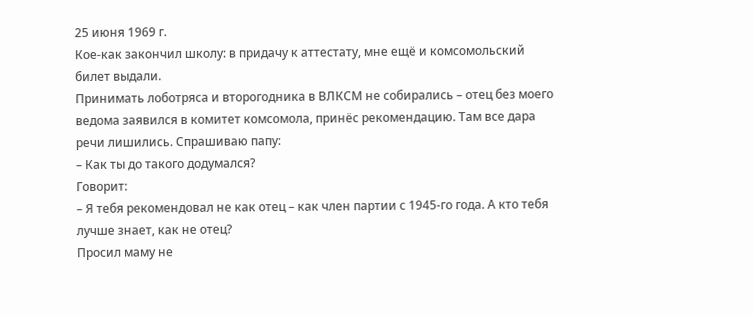25 июня 1969 г.
Кое-как закончил школу: в придачу к аттестату, мне ещё и комсомольский билет выдали.
Принимать лоботряса и второгодника в ВЛКСМ не собирались – отец без моего ведома заявился в комитет комсомола, принёс рекомендацию. Там все дара речи лишились. Спрашиваю папу:
– Как ты до такого додумался?
Говорит:
– Я тебя рекомендовал не как отец – как член партии с 1945-го года. А кто тебя лучше знает, как не отец?
Просил маму не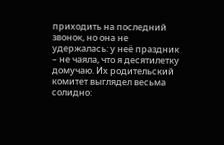приходить на последний звонок, но она не удержалась: у неё праздник – не чаяла, что я десятилетку домучаю. Их родительский комитет выглядел весьма солидно: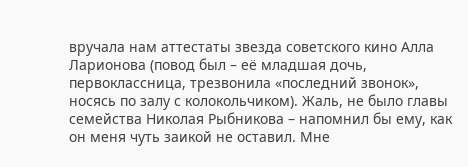вручала нам аттестаты звезда советского кино Алла Ларионова (повод был – её младшая дочь, первоклассница, трезвонила «последний звонок», носясь по залу с колокольчиком). Жаль, не было главы семейства Николая Рыбникова – напомнил бы ему, как он меня чуть заикой не оставил. Мне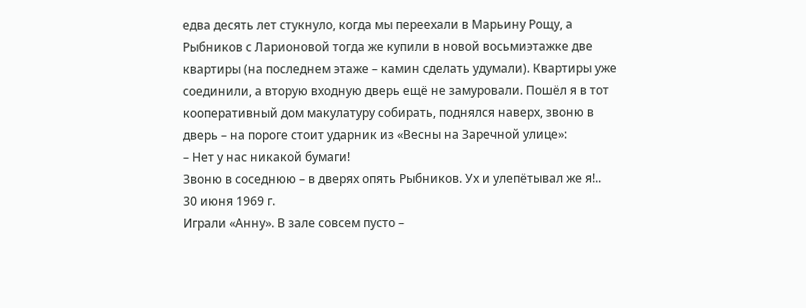едва десять лет стукнуло, когда мы переехали в Марьину Рощу, а Рыбников с Ларионовой тогда же купили в новой восьмиэтажке две квартиры (на последнем этаже – камин сделать удумали). Квартиры уже соединили, а вторую входную дверь ещё не замуровали. Пошёл я в тот кооперативный дом макулатуру собирать, поднялся наверх, звоню в дверь – на пороге стоит ударник из «Весны на Заречной улице»:
– Нет у нас никакой бумаги!
Звоню в соседнюю – в дверях опять Рыбников. Ух и улепётывал же я!..
30 июня 1969 г.
Играли «Анну». В зале совсем пусто –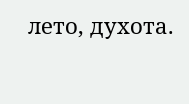лето, духота.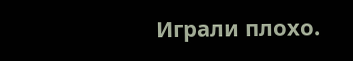Играли плохо.